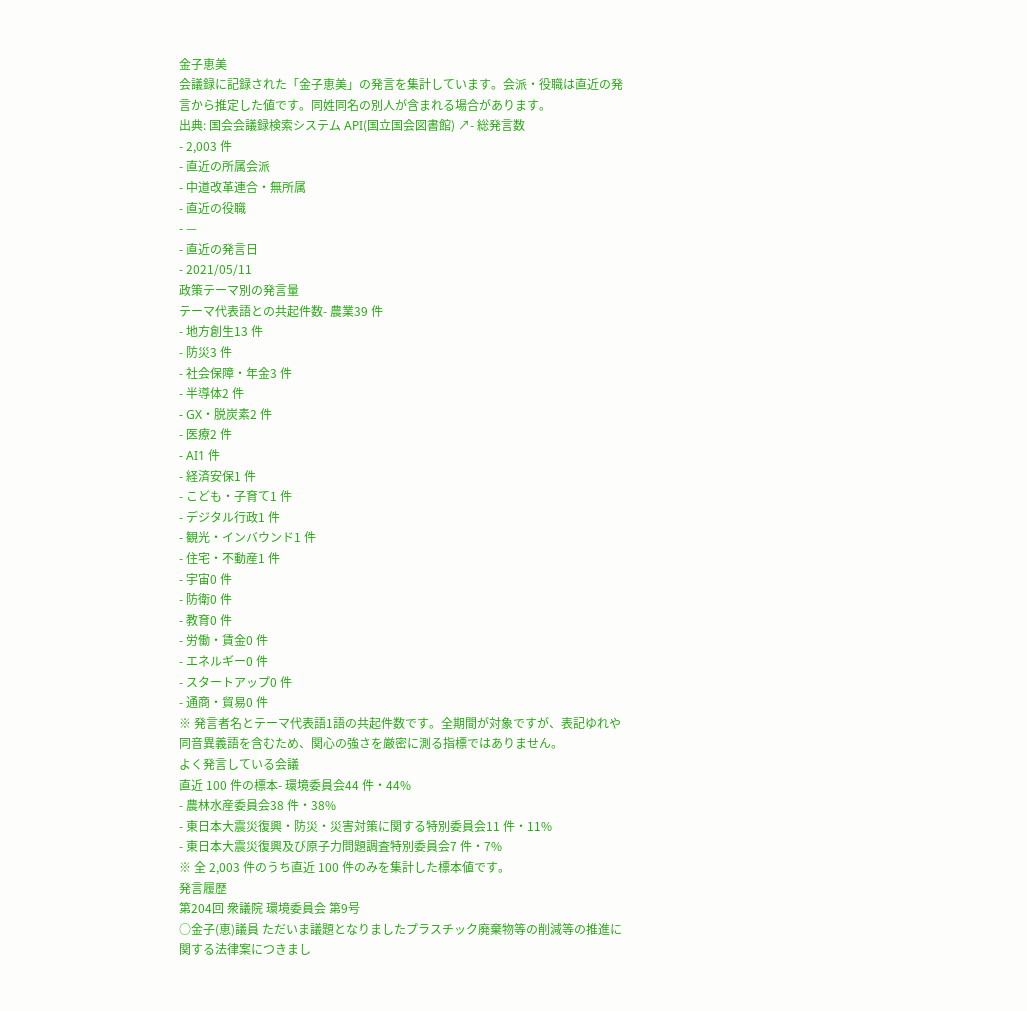金子恵美
会議録に記録された「金子恵美」の発言を集計しています。会派・役職は直近の発言から推定した値です。同姓同名の別人が含まれる場合があります。
出典: 国会会議録検索システム API(国立国会図書館) ↗- 総発言数
- 2,003 件
- 直近の所属会派
- 中道改革連合・無所属
- 直近の役職
- —
- 直近の発言日
- 2021/05/11
政策テーマ別の発言量
テーマ代表語との共起件数- 農業39 件
- 地方創生13 件
- 防災3 件
- 社会保障・年金3 件
- 半導体2 件
- GX・脱炭素2 件
- 医療2 件
- AI1 件
- 経済安保1 件
- こども・子育て1 件
- デジタル行政1 件
- 観光・インバウンド1 件
- 住宅・不動産1 件
- 宇宙0 件
- 防衛0 件
- 教育0 件
- 労働・賃金0 件
- エネルギー0 件
- スタートアップ0 件
- 通商・貿易0 件
※ 発言者名とテーマ代表語1語の共起件数です。全期間が対象ですが、表記ゆれや 同音異義語を含むため、関心の強さを厳密に測る指標ではありません。
よく発言している会議
直近 100 件の標本- 環境委員会44 件・44%
- 農林水産委員会38 件・38%
- 東日本大震災復興・防災・災害対策に関する特別委員会11 件・11%
- 東日本大震災復興及び原子力問題調査特別委員会7 件・7%
※ 全 2,003 件のうち直近 100 件のみを集計した標本値です。
発言履歴
第204回 衆議院 環境委員会 第9号
○金子(恵)議員 ただいま議題となりましたプラスチック廃棄物等の削減等の推進に関する法律案につきまし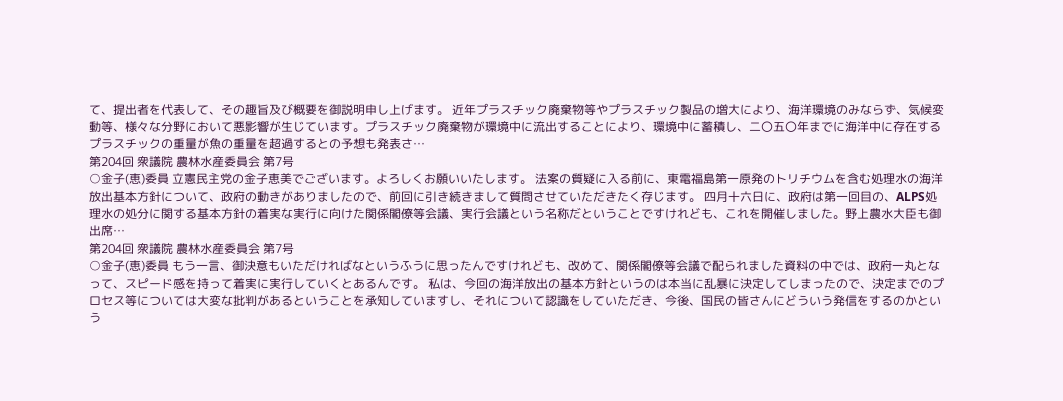て、提出者を代表して、その趣旨及び概要を御説明申し上げます。 近年プラスチック廃棄物等やプラスチック製品の増大により、海洋環境のみならず、気候変動等、様々な分野において悪影響が生じています。プラスチック廃棄物が環境中に流出することにより、環境中に蓄積し、二〇五〇年までに海洋中に存在するプラスチックの重量が魚の重量を超過するとの予想も発表さ…
第204回 衆議院 農林水産委員会 第7号
○金子(恵)委員 立憲民主党の金子恵美でございます。よろしくお願いいたします。 法案の質疑に入る前に、東電福島第一原発のトリチウムを含む処理水の海洋放出基本方針について、政府の動きがありましたので、前回に引き続きまして質問させていただきたく存じます。 四月十六日に、政府は第一回目の、ALPS処理水の処分に関する基本方針の着実な実行に向けた関係閣僚等会議、実行会議という名称だということですけれども、これを開催しました。野上農水大臣も御出席…
第204回 衆議院 農林水産委員会 第7号
○金子(恵)委員 もう一言、御決意もいただければなというふうに思ったんですけれども、改めて、関係閣僚等会議で配られました資料の中では、政府一丸となって、スピード感を持って着実に実行していくとあるんです。 私は、今回の海洋放出の基本方針というのは本当に乱暴に決定してしまったので、決定までのプロセス等については大変な批判があるということを承知していますし、それについて認識をしていただき、今後、国民の皆さんにどういう発信をするのかという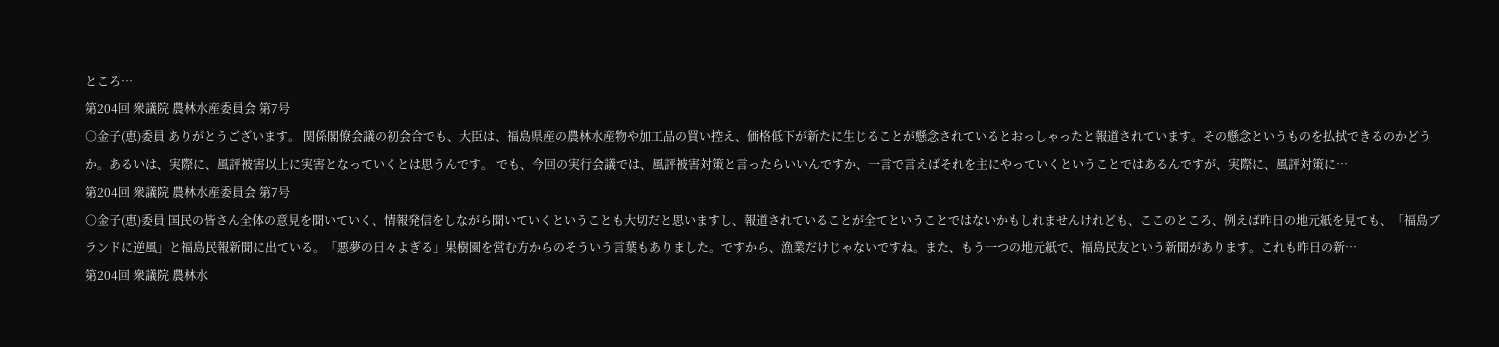ところ…
第204回 衆議院 農林水産委員会 第7号
○金子(恵)委員 ありがとうございます。 関係閣僚会議の初会合でも、大臣は、福島県産の農林水産物や加工品の買い控え、価格低下が新たに生じることが懸念されているとおっしゃったと報道されています。その懸念というものを払拭できるのかどうか。あるいは、実際に、風評被害以上に実害となっていくとは思うんです。 でも、今回の実行会議では、風評被害対策と言ったらいいんですか、一言で言えばそれを主にやっていくということではあるんですが、実際に、風評対策に…
第204回 衆議院 農林水産委員会 第7号
○金子(恵)委員 国民の皆さん全体の意見を聞いていく、情報発信をしながら聞いていくということも大切だと思いますし、報道されていることが全てということではないかもしれませんけれども、ここのところ、例えば昨日の地元紙を見ても、「福島ブランドに逆風」と福島民報新聞に出ている。「悪夢の日々よぎる」果樹園を営む方からのそういう言葉もありました。ですから、漁業だけじゃないですね。また、もう一つの地元紙で、福島民友という新聞があります。これも昨日の新…
第204回 衆議院 農林水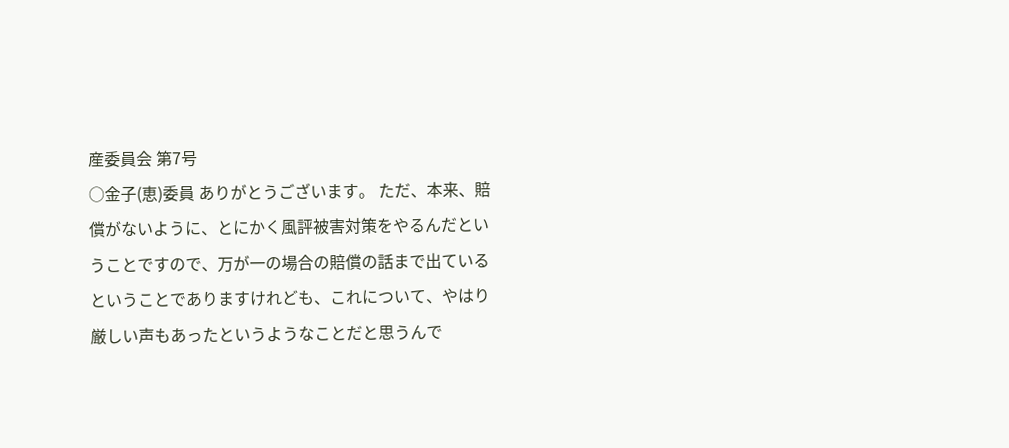産委員会 第7号
○金子(恵)委員 ありがとうございます。 ただ、本来、賠償がないように、とにかく風評被害対策をやるんだということですので、万が一の場合の賠償の話まで出ているということでありますけれども、これについて、やはり厳しい声もあったというようなことだと思うんで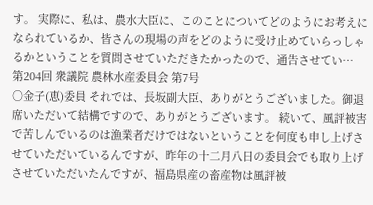す。 実際に、私は、農水大臣に、このことについてどのようにお考えになられているか、皆さんの現場の声をどのように受け止めていらっしゃるかということを質問させていただきたかったので、通告させてい…
第204回 衆議院 農林水産委員会 第7号
○金子(恵)委員 それでは、長坂副大臣、ありがとうございました。御退席いただいて結構ですので、ありがとうございます。 続いて、風評被害で苦しんでいるのは漁業者だけではないということを何度も申し上げさせていただいているんですが、昨年の十二月八日の委員会でも取り上げさせていただいたんですが、福島県産の畜産物は風評被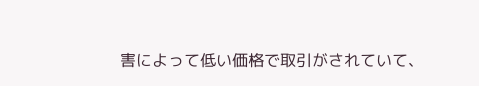害によって低い価格で取引がされていて、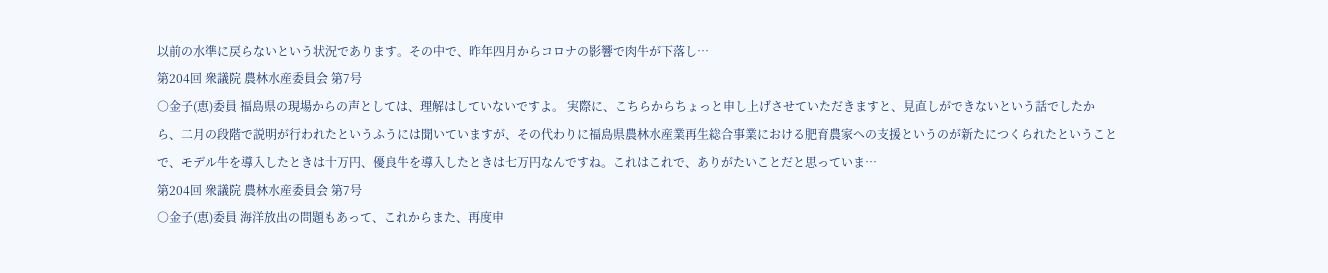以前の水準に戻らないという状況であります。その中で、昨年四月からコロナの影響で肉牛が下落し…
第204回 衆議院 農林水産委員会 第7号
○金子(恵)委員 福島県の現場からの声としては、理解はしていないですよ。 実際に、こちらからちょっと申し上げさせていただきますと、見直しができないという話でしたから、二月の段階で説明が行われたというふうには聞いていますが、その代わりに福島県農林水産業再生総合事業における肥育農家への支援というのが新たにつくられたということで、モデル牛を導入したときは十万円、優良牛を導入したときは七万円なんですね。これはこれで、ありがたいことだと思っていま…
第204回 衆議院 農林水産委員会 第7号
○金子(恵)委員 海洋放出の問題もあって、これからまた、再度申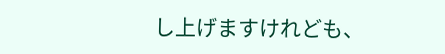し上げますけれども、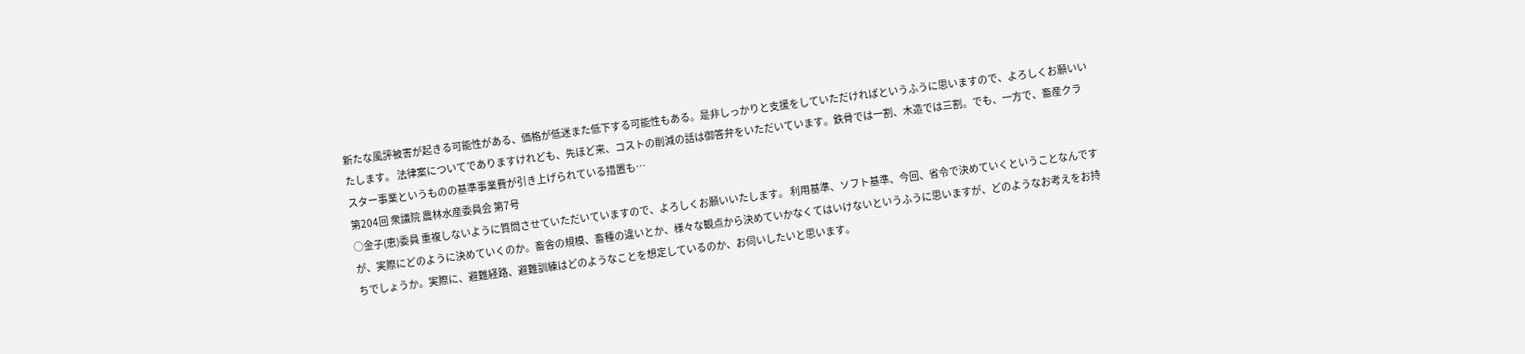新たな風評被害が起きる可能性がある、価格が低迷また低下する可能性もある。是非しっかりと支援をしていただければというふうに思いますので、よろしくお願いいたします。 法律案についてでありますけれども、先ほど来、コストの削減の話は御答弁をいただいています。鉄骨では一割、木造では三割。でも、一方で、畜産クラスター事業というものの基準事業費が引き上げられている措置も…
第204回 衆議院 農林水産委員会 第7号
○金子(恵)委員 重複しないように質問させていただいていますので、よろしくお願いいたします。 利用基準、ソフト基準、今回、省令で決めていくということなんですが、実際にどのように決めていくのか。畜舎の規模、畜種の違いとか、様々な観点から決めていかなくてはいけないというふうに思いますが、どのようなお考えをお持ちでしょうか。実際に、避難経路、避難訓練はどのようなことを想定しているのか、お伺いしたいと思います。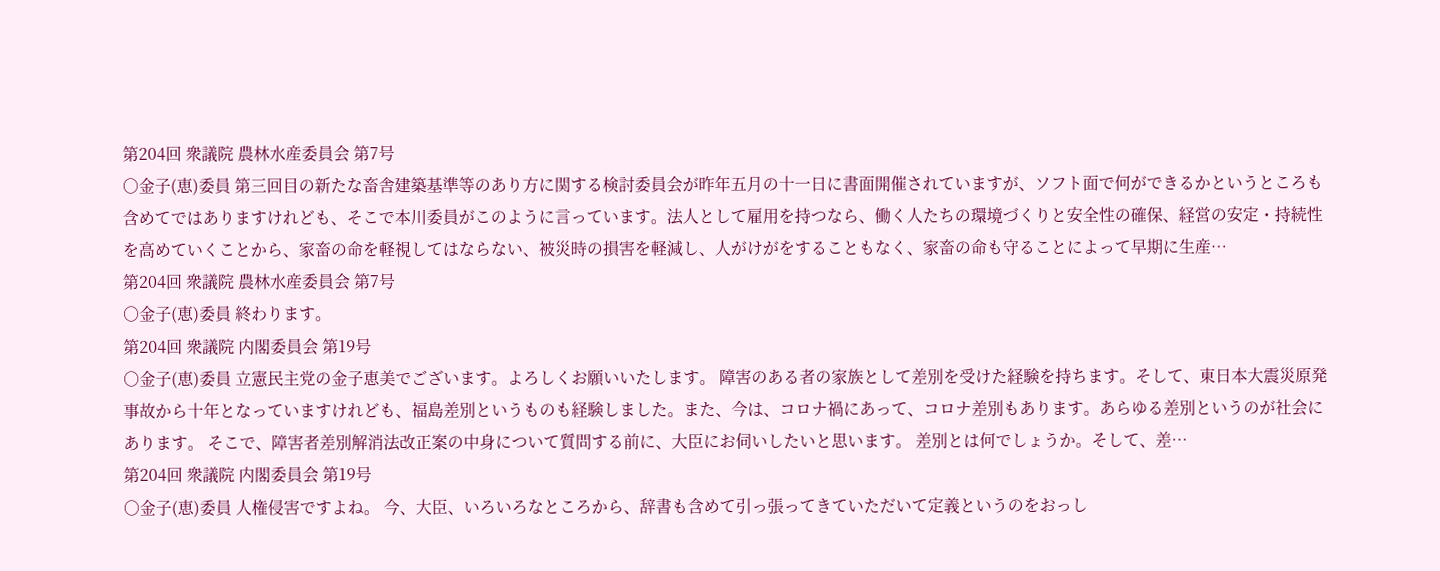第204回 衆議院 農林水産委員会 第7号
○金子(恵)委員 第三回目の新たな畜舎建築基準等のあり方に関する検討委員会が昨年五月の十一日に書面開催されていますが、ソフト面で何ができるかというところも含めてではありますけれども、そこで本川委員がこのように言っています。法人として雇用を持つなら、働く人たちの環境づくりと安全性の確保、経営の安定・持続性を高めていくことから、家畜の命を軽視してはならない、被災時の損害を軽減し、人がけがをすることもなく、家畜の命も守ることによって早期に生産…
第204回 衆議院 農林水産委員会 第7号
○金子(恵)委員 終わります。
第204回 衆議院 内閣委員会 第19号
○金子(恵)委員 立憲民主党の金子恵美でございます。よろしくお願いいたします。 障害のある者の家族として差別を受けた経験を持ちます。そして、東日本大震災原発事故から十年となっていますけれども、福島差別というものも経験しました。また、今は、コロナ禍にあって、コロナ差別もあります。あらゆる差別というのが社会にあります。 そこで、障害者差別解消法改正案の中身について質問する前に、大臣にお伺いしたいと思います。 差別とは何でしょうか。そして、差…
第204回 衆議院 内閣委員会 第19号
○金子(恵)委員 人権侵害ですよね。 今、大臣、いろいろなところから、辞書も含めて引っ張ってきていただいて定義というのをおっし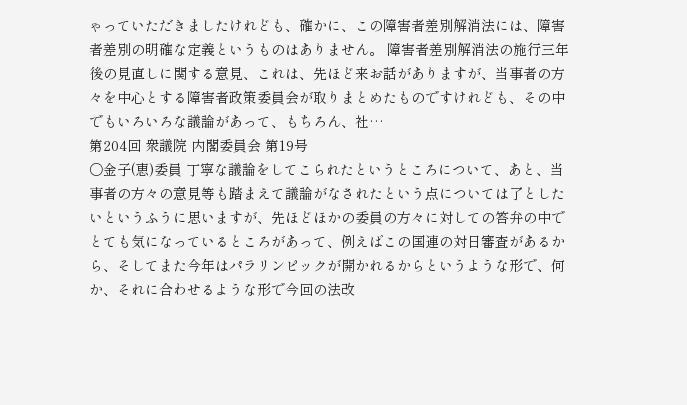ゃっていただきましたけれども、確かに、この障害者差別解消法には、障害者差別の明確な定義というものはありません。 障害者差別解消法の施行三年後の見直しに関する意見、これは、先ほど来お話がありますが、当事者の方々を中心とする障害者政策委員会が取りまとめたものですけれども、その中でもいろいろな議論があって、もちろん、社…
第204回 衆議院 内閣委員会 第19号
○金子(恵)委員 丁寧な議論をしてこられたというところについて、あと、当事者の方々の意見等も踏まえて議論がなされたという点については了としたいというふうに思いますが、先ほどほかの委員の方々に対しての答弁の中でとても気になっているところがあって、例えばこの国連の対日審査があるから、そしてまた今年はパラリンピックが開かれるからというような形で、何か、それに合わせるような形で今回の法改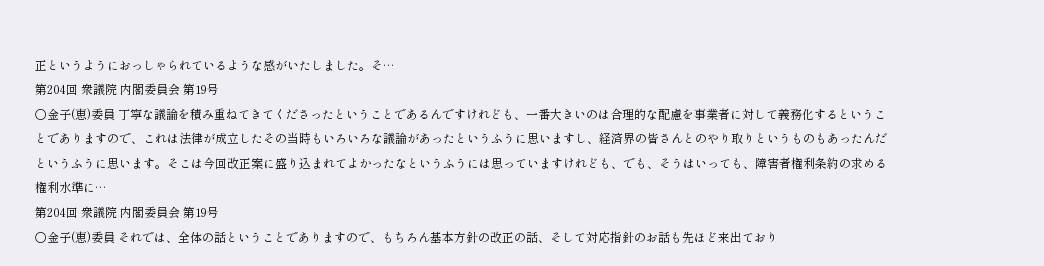正というようにおっしゃられているような感がいたしました。そ…
第204回 衆議院 内閣委員会 第19号
○金子(恵)委員 丁寧な議論を積み重ねてきてくださったということであるんですけれども、一番大きいのは合理的な配慮を事業者に対して義務化するということでありますので、これは法律が成立したその当時もいろいろな議論があったというふうに思いますし、経済界の皆さんとのやり取りというものもあったんだというふうに思います。そこは今回改正案に盛り込まれてよかったなというふうには思っていますけれども、でも、そうはいっても、障害者権利条約の求める権利水準に…
第204回 衆議院 内閣委員会 第19号
○金子(恵)委員 それでは、全体の話ということでありますので、もちろん基本方針の改正の話、そして対応指針のお話も先ほど来出ており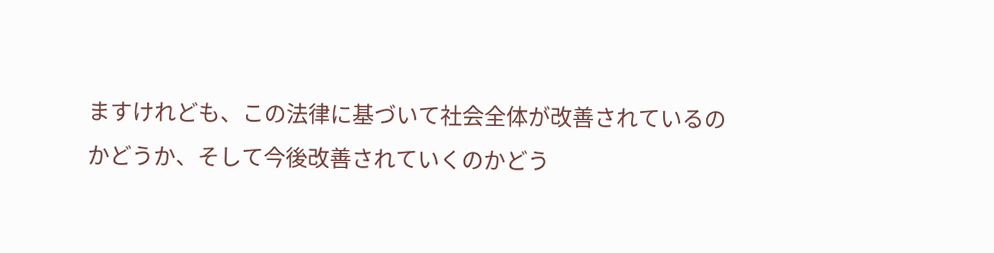ますけれども、この法律に基づいて社会全体が改善されているのかどうか、そして今後改善されていくのかどう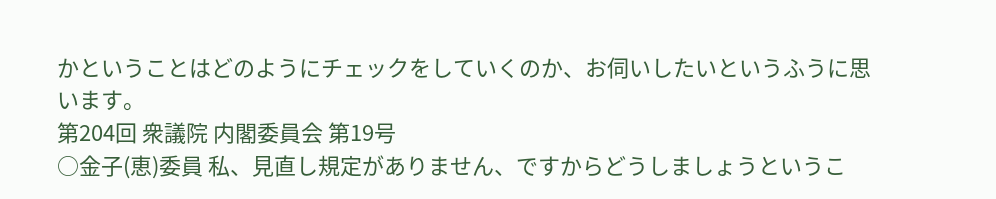かということはどのようにチェックをしていくのか、お伺いしたいというふうに思います。
第204回 衆議院 内閣委員会 第19号
○金子(恵)委員 私、見直し規定がありません、ですからどうしましょうというこ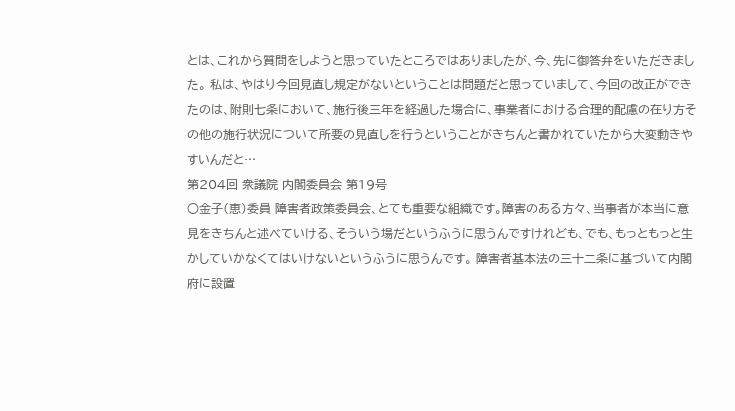とは、これから質問をしようと思っていたところではありましたが、今、先に御答弁をいただきました。 私は、やはり今回見直し規定がないということは問題だと思っていまして、今回の改正ができたのは、附則七条において、施行後三年を経過した場合に、事業者における合理的配慮の在り方その他の施行状況について所要の見直しを行うということがきちんと書かれていたから大変動きやすいんだと…
第204回 衆議院 内閣委員会 第19号
○金子(恵)委員 障害者政策委員会、とても重要な組織です。障害のある方々、当事者が本当に意見をきちんと述べていける、そういう場だというふうに思うんですけれども、でも、もっともっと生かしていかなくてはいけないというふうに思うんです。 障害者基本法の三十二条に基づいて内閣府に設置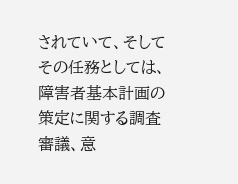されていて、そしてその任務としては、障害者基本計画の策定に関する調査審議、意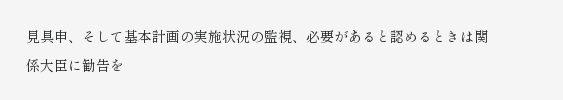見具申、そして基本計画の実施状況の監視、必要があると認めるときは関係大臣に勧告を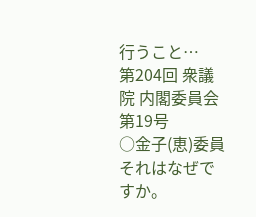行うこと…
第204回 衆議院 内閣委員会 第19号
○金子(恵)委員 それはなぜですか。